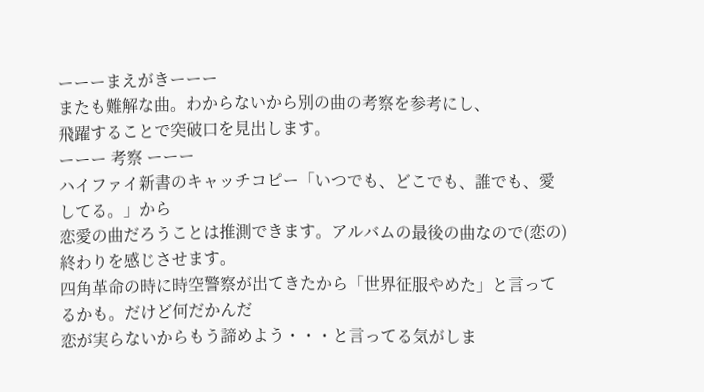ーーーまえがきーーー
またも難解な曲。わからないから別の曲の考察を参考にし、
飛躍することで突破口を見出します。
ーーー 考察 ーーー
ハイファイ新書のキャッチコピー「いつでも、どこでも、誰でも、愛してる。」から
恋愛の曲だろうことは推測できます。アルバムの最後の曲なので(恋の)終わりを感じさせます。
四角革命の時に時空警察が出てきたから「世界征服やめた」と言ってるかも。だけど何だかんだ
恋が実らないからもう諦めよう・・・と言ってる気がしま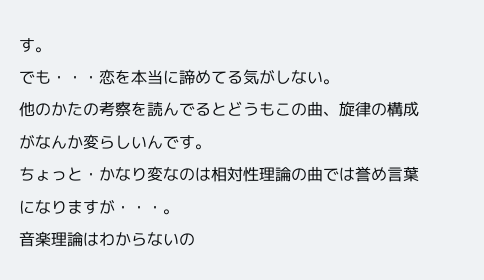す。
でも・・・恋を本当に諦めてる気がしない。
他のかたの考察を読んでるとどうもこの曲、旋律の構成がなんか変らしいんです。
ちょっと・かなり変なのは相対性理論の曲では誉め言葉になりますが・・・。
音楽理論はわからないの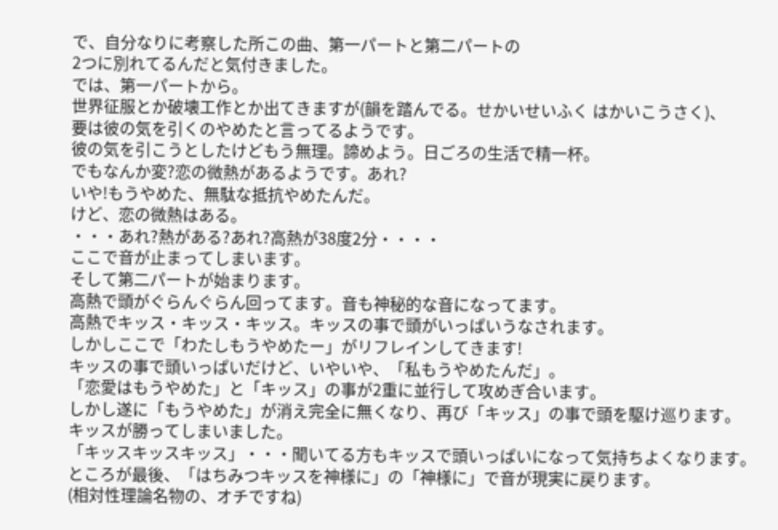で、自分なりに考察した所この曲、第一パートと第二パートの
2つに別れてるんだと気付きました。
では、第一パートから。
世界征服とか破壊工作とか出てきますが(韻を踏んでる。せかいせいふく はかいこうさく)、
要は彼の気を引くのやめたと言ってるようです。
彼の気を引こうとしたけどもう無理。諦めよう。日ごろの生活で精一杯。
でもなんか変?恋の微熱があるようです。あれ?
いや!もうやめた、無駄な抵抗やめたんだ。
けど、恋の微熱はある。
・・・あれ?熱がある?あれ?高熱が38度2分・・・・
ここで音が止まってしまいます。
そして第二パートが始まります。
高熱で頭がぐらんぐらん回ってます。音も神秘的な音になってます。
高熱でキッス・キッス・キッス。キッスの事で頭がいっぱいうなされます。
しかしここで「わたしもうやめたー」がリフレインしてきます!
キッスの事で頭いっぱいだけど、いやいや、「私もうやめたんだ」。
「恋愛はもうやめた」と「キッス」の事が2重に並行して攻めぎ合います。
しかし遂に「もうやめた」が消え完全に無くなり、再び「キッス」の事で頭を駆け巡ります。
キッスが勝ってしまいました。
「キッスキッスキッス」・・・聞いてる方もキッスで頭いっぱいになって気持ちよくなります。
ところが最後、「はちみつキッスを神様に」の「神様に」で音が現実に戻ります。
(相対性理論名物の、オチですね)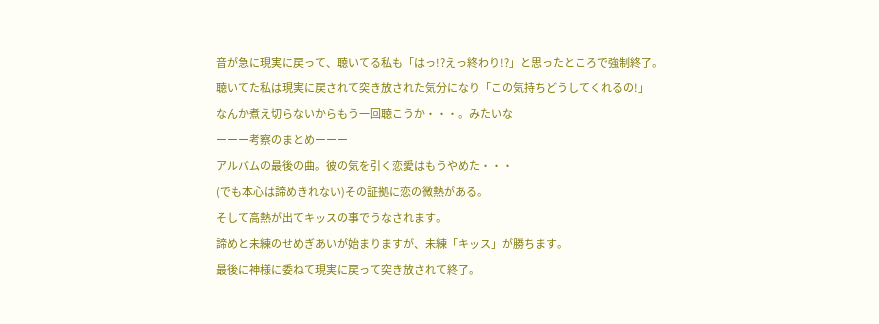音が急に現実に戻って、聴いてる私も「はっ!?えっ終わり!?」と思ったところで強制終了。
聴いてた私は現実に戻されて突き放された気分になり「この気持ちどうしてくれるの!」
なんか煮え切らないからもう一回聴こうか・・・。みたいな
ーーー考察のまとめーーー
アルバムの最後の曲。彼の気を引く恋愛はもうやめた・・・
(でも本心は諦めきれない)その証拠に恋の微熱がある。
そして高熱が出てキッスの事でうなされます。
諦めと未練のせめぎあいが始まりますが、未練「キッス」が勝ちます。
最後に神様に委ねて現実に戻って突き放されて終了。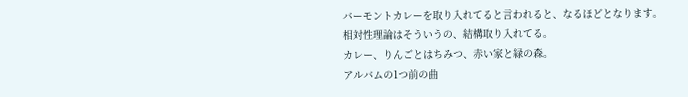バーモントカレーを取り入れてると言われると、なるほどとなります。
相対性理論はそういうの、結構取り入れてる。
カレー、りんごとはちみつ、赤い家と緑の森。
アルバムの1つ前の曲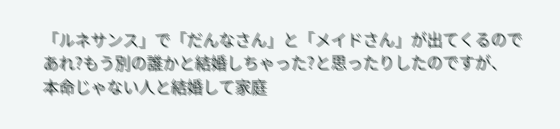「ルネサンス」で「だんなさん」と「メイドさん」が出てくるので
あれ?もう別の誰かと結婚しちゃった?と思ったりしたのですが、
本命じゃない人と結婚して家庭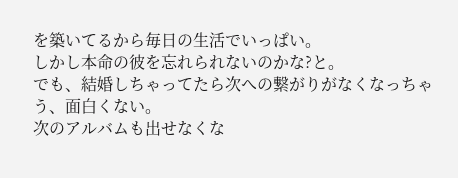を築いてるから毎日の生活でいっぱい。
しかし本命の彼を忘れられないのかな?と。
でも、結婚しちゃってたら次への繋がりがなくなっちゃう、面白くない。
次のアルバムも出せなくな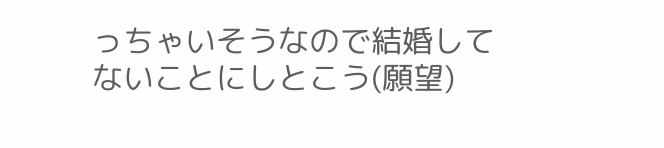っちゃいそうなので結婚してないことにしとこう(願望)